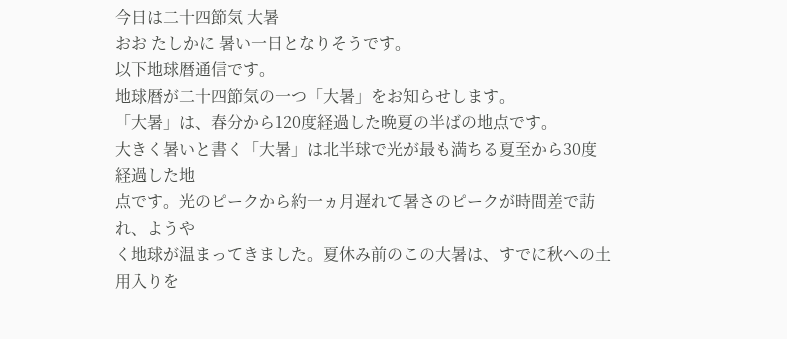今日は二十四節気 大暑
おお たしかに 暑い一日となりそうです。
以下地球暦通信です。
地球暦が二十四節気の一つ「大暑」をお知らせします。
「大暑」は、春分から120度経過した晩夏の半ばの地点です。
大きく暑いと書く「大暑」は北半球で光が最も満ちる夏至から30度経過した地
点です。光のピークから約一ヵ月遅れて暑さのピークが時間差で訪れ、ようや
く地球が温まってきました。夏休み前のこの大暑は、すでに秋への土用入りを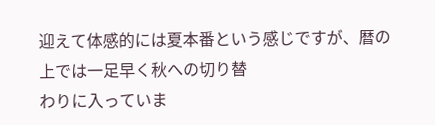迎えて体感的には夏本番という感じですが、暦の上では一足早く秋への切り替
わりに入っていま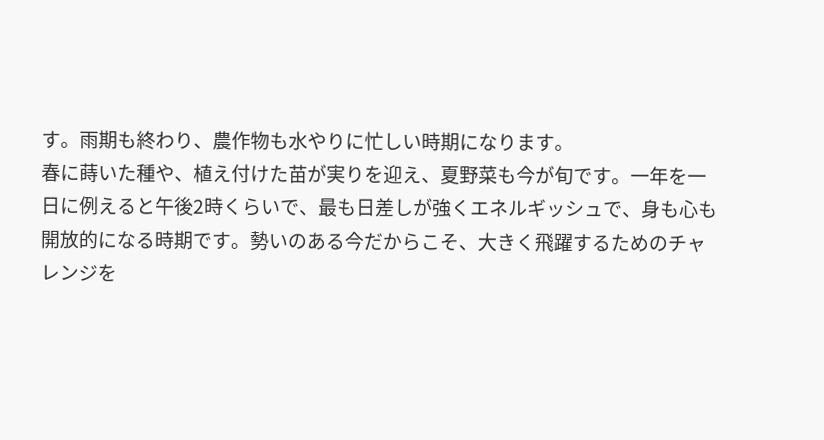す。雨期も終わり、農作物も水やりに忙しい時期になります。
春に蒔いた種や、植え付けた苗が実りを迎え、夏野菜も今が旬です。一年を一
日に例えると午後2時くらいで、最も日差しが強くエネルギッシュで、身も心も
開放的になる時期です。勢いのある今だからこそ、大きく飛躍するためのチャ
レンジを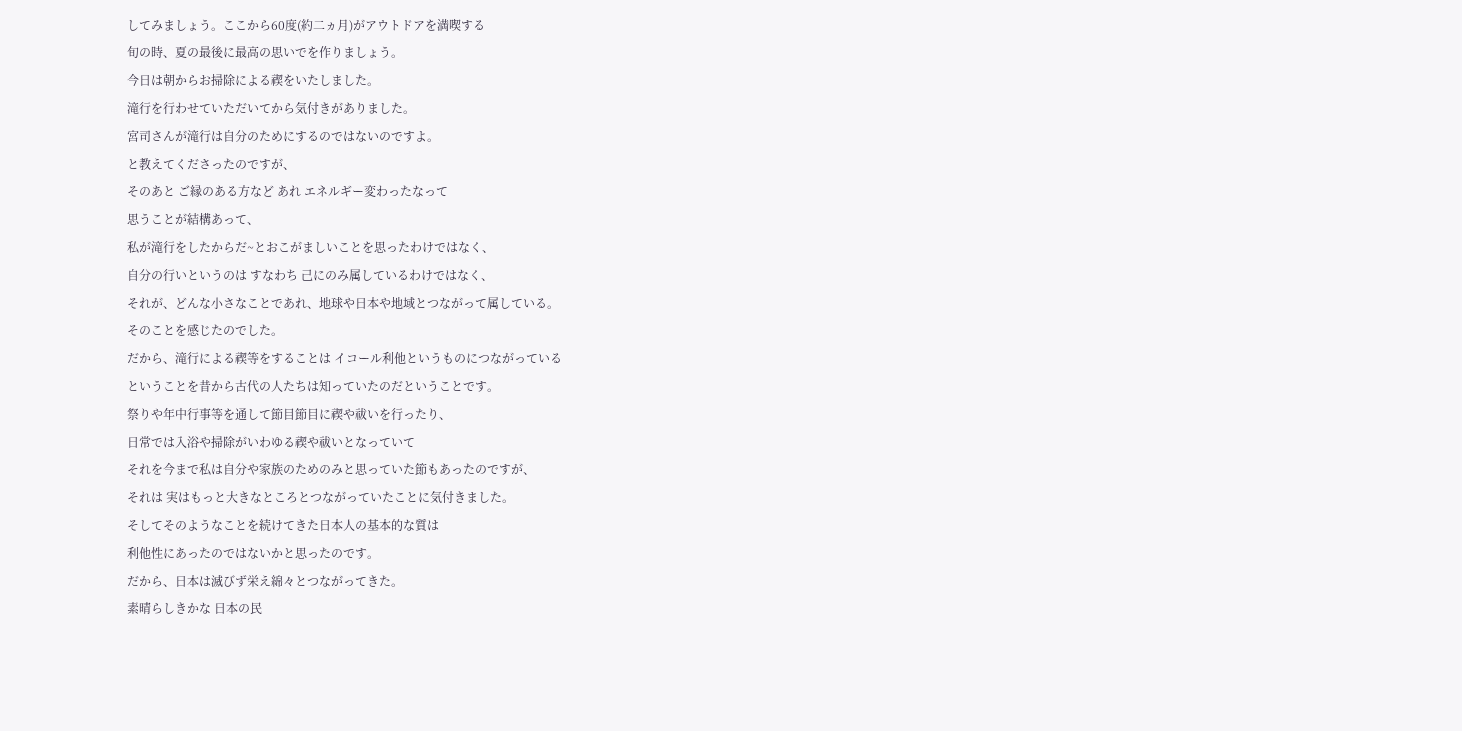してみましょう。ここから60度(約二ヵ月)がアウトドアを満喫する
旬の時、夏の最後に最高の思いでを作りましょう。
今日は朝からお掃除による禊をいたしました。
滝行を行わせていただいてから気付きがありました。
宮司さんが滝行は自分のためにするのではないのですよ。
と教えてくださったのですが、
そのあと ご縁のある方など あれ エネルギー変わったなって
思うことが結構あって、
私が滝行をしたからだ~とおこがましいことを思ったわけではなく、
自分の行いというのは すなわち 己にのみ属しているわけではなく、
それが、どんな小さなことであれ、地球や日本や地域とつながって属している。
そのことを感じたのでした。
だから、滝行による禊等をすることは イコール利他というものにつながっている
ということを昔から古代の人たちは知っていたのだということです。
祭りや年中行事等を通して節目節目に禊や祓いを行ったり、
日常では入浴や掃除がいわゆる禊や祓いとなっていて
それを今まで私は自分や家族のためのみと思っていた節もあったのですが、
それは 実はもっと大きなところとつながっていたことに気付きました。
そしてそのようなことを続けてきた日本人の基本的な質は
利他性にあったのではないかと思ったのです。
だから、日本は滅びず栄え綿々とつながってきた。
素晴らしきかな 日本の民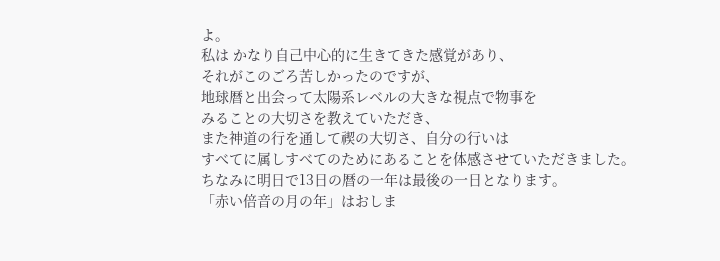よ。
私は かなり自己中心的に生きてきた感覚があり、
それがこのごろ苦しかったのですが、
地球暦と出会って太陽系レベルの大きな視点で物事を
みることの大切さを教えていただき、
また神道の行を通して禊の大切さ、自分の行いは
すべてに属しすべてのためにあることを体感させていただきました。
ちなみに明日で13日の暦の一年は最後の一日となります。
「赤い倍音の月の年」はおしま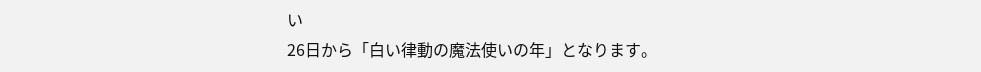い
26日から「白い律動の魔法使いの年」となります。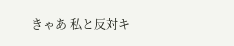きゃあ 私と反対キ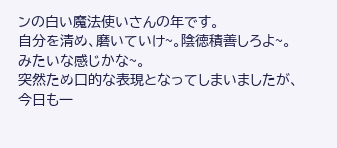ンの白い魔法使いさんの年です。
自分を清め、磨いていけ~。陰徳積善しろよ~。
みたいな感じかな~。
突然ため口的な表現となってしまいましたが、
今日も一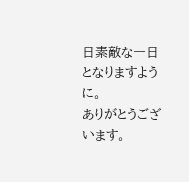日素敵な一日となりますように。
ありがとうございます。